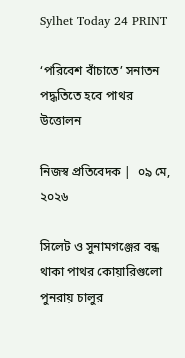Sylhet Today 24 PRINT

‘পরিবেশ বাঁচাতে’ সনাতন পদ্ধতিতে হবে পাথর উত্তোলন

নিজস্ব প্রতিবেদক |  ০৯ মে, ২০২৬

সিলেট ও সুনামগঞ্জের বন্ধ থাকা পাথর কোয়ারিগুলো পুনরায় চালুর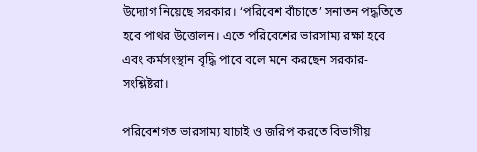উদ্যোগ নিয়েছে সরকার। ‘পরিবেশ বাঁচাতে’ সনাতন পদ্ধতিতে হবে পাথর উত্তোলন। এতে পরিবেশের ভারসাম্য রক্ষা হবে এবং কর্মসংস্থান বৃদ্ধি পাবে বলে মনে করছেন সরকার-সংশ্লিষ্টরা।

পরিবেশগত ভারসাম্য যাচাই ও জরিপ করতে বিভাগীয়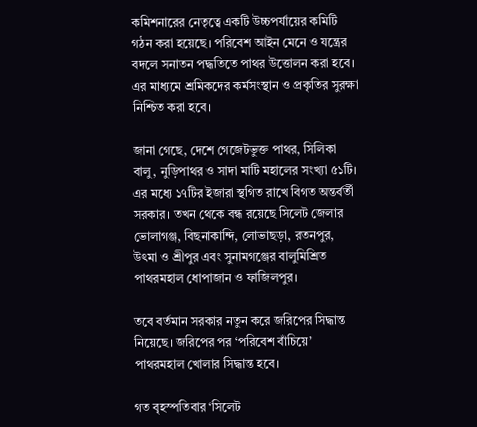কমিশনারের নেতৃত্বে একটি উচ্চপর্যায়ের কমিটি গঠন করা হয়েছে। পরিবেশ আইন মেনে ও যন্ত্রের বদলে সনাতন পদ্ধতিতে পাথর উত্তোলন করা হবে। এর মাধ্যমে শ্রমিকদের কর্মসংস্থান ও প্রকৃতির সুরক্ষা নিশ্চিত করা হবে।

জানা গেছে, দেশে গেজেটভুক্ত পাথর, সিলিকা বালু, নুড়িপাথর ও সাদা মাটি মহালের সংখ্যা ৫১টি। এর মধ্যে ১৭টির ইজারা স্থগিত রাখে বিগত অন্তর্বর্তী সরকার। তখন থেকে বন্ধ রয়েছে সিলেট জেলার ভোলাগঞ্জ, বিছনাকান্দি, লোভাছড়া, রতনপুর, উৎমা ও শ্রীপুর এবং সুনামগঞ্জের বালুমিশ্রিত পাথরমহাল ধোপাজান ও ফাজিলপুর।

তবে বর্তমান সরকার নতুন করে জরিপের সিদ্ধান্ত নিয়েছে। জরিপের পর ‘পরিবেশ বাঁচিয়ে’ পাথরমহাল খোলার সিদ্ধান্ত হবে।

গত বৃহস্পতিবার ‘সিলেট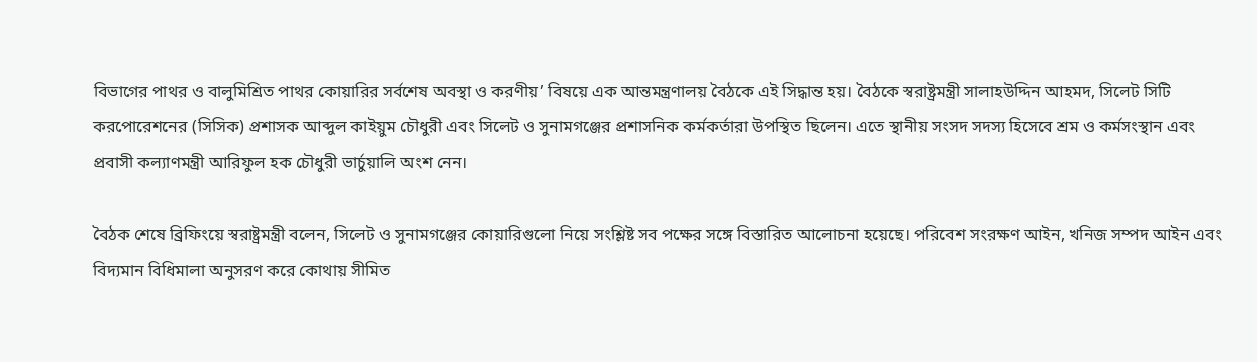বিভাগের পাথর ও বালুমিশ্রিত পাথর কোয়ারির সর্বশেষ অবস্থা ও করণীয়’ বিষয়ে এক আন্তমন্ত্রণালয় বৈঠকে এই সিদ্ধান্ত হয়। বৈঠকে স্বরাষ্ট্রমন্ত্রী সালাহউদ্দিন আহমদ, সিলেট সিটি করপোরেশনের (সিসিক) প্রশাসক আব্দুল কাইয়ুম চৌধুরী এবং সিলেট ও সুনামগঞ্জের প্রশাসনিক কর্মকর্তারা উপস্থিত ছিলেন। এতে স্থানীয় সংসদ সদস্য হিসেবে শ্রম ও কর্মসংস্থান এবং প্রবাসী কল্যাণমন্ত্রী আরিফুল হক চৌধুরী ভার্চুয়ালি অংশ নেন।

বৈঠক শেষে ব্রিফিংয়ে স্বরাষ্ট্রমন্ত্রী বলেন, সিলেট ও সুনামগঞ্জের কোয়ারিগুলো নিয়ে সংশ্লিষ্ট সব পক্ষের সঙ্গে বিস্তারিত আলোচনা হয়েছে। পরিবেশ সংরক্ষণ আইন, খনিজ সম্পদ আইন এবং বিদ্যমান বিধিমালা অনুসরণ করে কোথায় সীমিত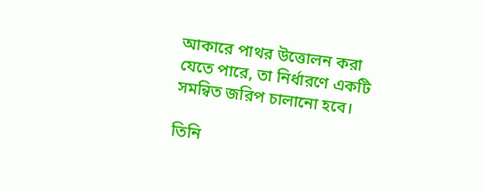আকারে পাথর উত্তোলন করা যেতে পারে, তা নির্ধারণে একটি সমন্বিত জরিপ চালানো হবে।

তিনি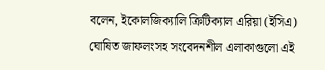বলেন, ইকোলজিক্যালি ক্রিটিক্যাল এরিয়া (ইসিএ) ঘোষিত জাফলংসহ সংবেদনশীল এলাকাগুলো এই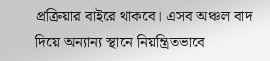প্রক্রিয়ার বাইরে থাকবে। এসব অঞ্চল বাদ দিয়ে অন্যান্য স্থানে নিয়ন্ত্রিতভাবে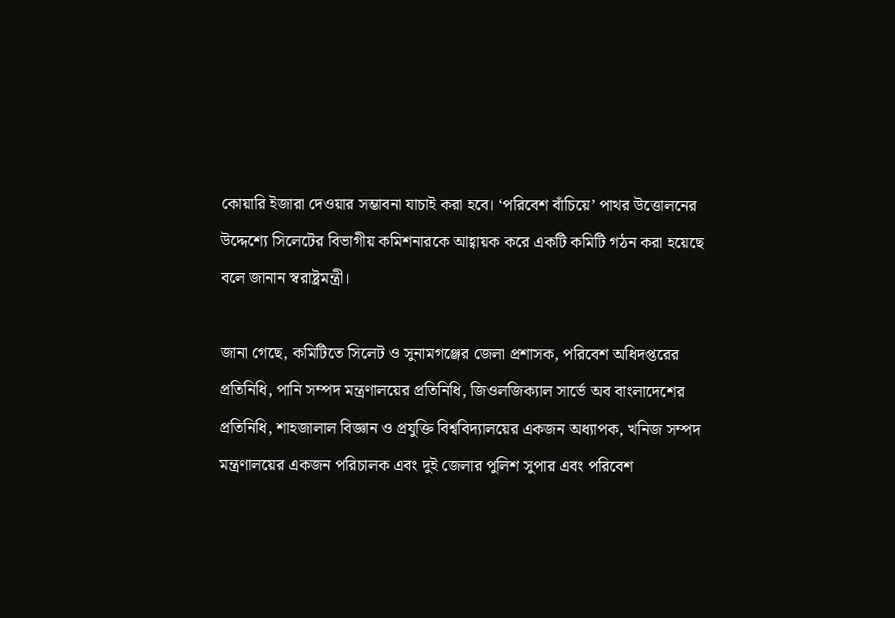কোয়ারি ইজারা দেওয়ার সম্ভাবনা যাচাই করা হবে। ‘পরিবেশ বাঁচিয়ে’ পাথর উত্তোলনের উদ্দেশ্যে সিলেটের বিভাগীয় কমিশনারকে আহ্বায়ক করে একটি কমিটি গঠন করা হয়েছে বলে জানান স্বরাষ্ট্রমন্ত্রী।

জানা গেছে, কমিটিতে সিলেট ও সুনামগঞ্জের জেলা প্রশাসক, পরিবেশ অধিদপ্তরের প্রতিনিধি, পানি সম্পদ মন্ত্রণালয়ের প্রতিনিধি, জিওলজিক্যাল সার্ভে অব বাংলাদেশের প্রতিনিধি, শাহজালাল বিজ্ঞান ও প্রযুক্তি বিশ্ববিদ্যালয়ের একজন অধ্যাপক, খনিজ সম্পদ মন্ত্রণালয়ের একজন পরিচালক এবং দুই জেলার পুলিশ সুপার এবং পরিবেশ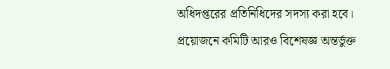অধিদপ্তরের প্রতিনিধিদের সদস্য করা হবে। প্রয়োজনে কমিটি আরও বিশেষজ্ঞ অন্তর্ভুক্ত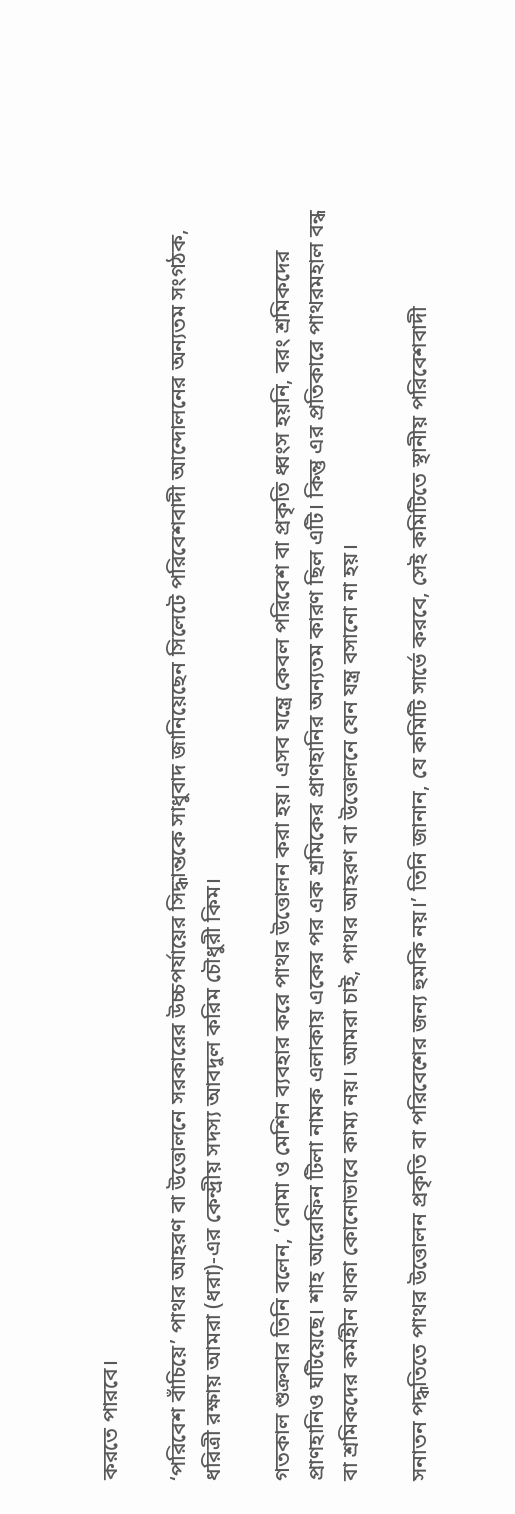করতে পারবে।

‘পরিবেশ বাঁচিয়ে’ পাথর আহরণ বা উত্তোলনে সরকারের উচ্চপর্যায়ের সিদ্ধান্তকে সাধুবাদ জানিয়েছেন সিলেটে পরিবেশবাদী আন্দোলনের অন্যতম সংগঠক, ধরিত্রী রক্ষায় আমরা (ধরা)-এর কেন্দ্রীয় সদস্য আবদুল করিম চৌধুরী কিম।

গতকাল শুক্রবার তিনি বলেন, ‘বোমা ও মেশিন ব্যবহার করে পাথর উত্তোলন করা হয়। এসব যন্ত্রে কেবল পরিবেশ বা প্রকৃতি ধ্বংস হয়নি, বরং শ্রমিকদের প্রাণহানিও ঘটিয়েছে। শাহ আরেফিন টিলা নামক এলাকায় একের পর এক শ্রমিকের প্রাণহানির অন্যতম কারণ ছিল এটি। কিন্তু এর প্রতিকারে পাথরমহাল বন্ধ বা শ্রমিকদের কর্মহীন থাকা কোনোভাবে কাম্য নয়। আমরা চাই, পাথর আহরণ বা উত্তোলনে যেন যন্ত্র বসানো না হয়।

সনাতন পদ্ধতিতে পাথর উত্তোলন প্রকৃতি বা পরিবেশের জন্য হুমকি নয়।’ তিনি জানান, যে কমিটি সার্ভে করবে, সেই কমিটিতে স্থানীয় পরিবেশবাদী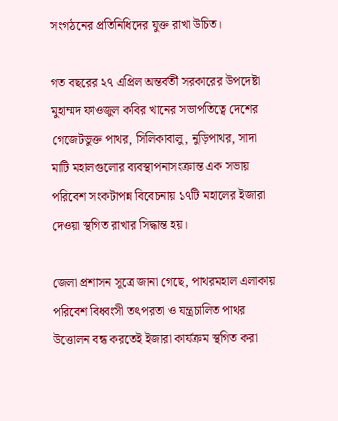সংগঠনের প্রতিনিধিদের যুক্ত রাখা উচিত।

গত বছরের ২৭ এপ্রিল অন্তর্বর্তী সরকারের উপদেষ্টা মুহাম্মদ ফাওজুল কবির খানের সভাপতিত্বে দেশের গেজেটভুক্ত পাথর, সিলিকাবালু, নুড়িপাথর, সাদা মাটি মহালগুলোর ব্যবস্থাপনাসংক্রান্ত এক সভায় পরিবেশ সংকটাপন্ন বিবেচনায় ১৭টি মহালের ইজারা দেওয়া স্থগিত রাখার সিদ্ধান্ত হয়।

জেলা প্রশাসন সূত্রে জানা গেছে, পাথরমহাল এলাকায় পরিবেশ বিধ্বংসী তৎপরতা ও যন্ত্রচালিত পাথর উত্তোলন বন্ধ করতেই ইজারা কার্যক্রম স্থগিত করা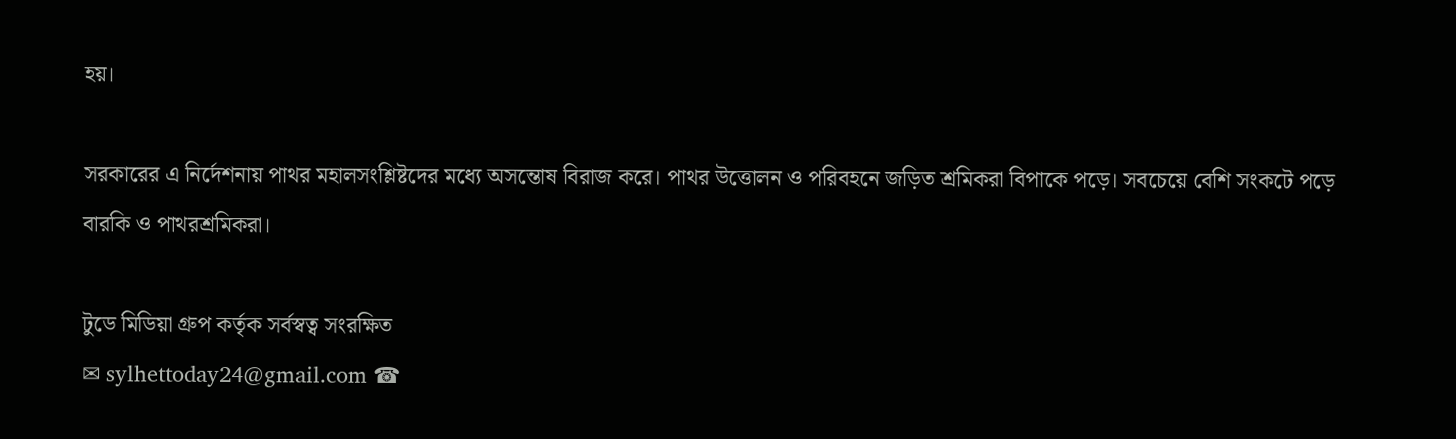হয়।

সরকারের এ নির্দেশনায় পাথর মহালসংশ্লিষ্টদের মধ্যে অসন্তোষ বিরাজ করে। পাথর উত্তোলন ও পরিবহনে জড়িত শ্রমিকরা বিপাকে পড়ে। সবচেয়ে বেশি সংকটে পড়ে বারকি ও পাথরশ্রমিকরা।

টুডে মিডিয়া গ্রুপ কর্তৃক সর্বস্বত্ব সংরক্ষিত
✉ sylhettoday24@gmail.com ☎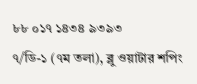৮৮ ০১৭ ১৪৩৪ ৯৩৯৩
৭/ডি-১ (৭ম তলা), ব্লু ওয়াটার শপিং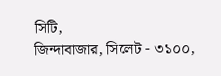সিটি,
জিন্দাবাজার, সিলেট - ৩১০০,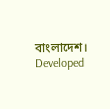বাংলাদেশ।
Developed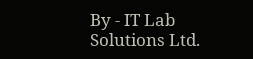By - IT Lab Solutions Ltd.